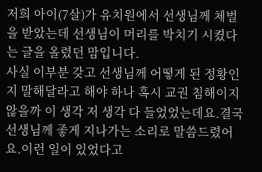저희 아이(7살)가 유치원에서 선생님께 체벌을 받았는데 선생님이 머리를 박치기 시켰다는 글을 올렸던 맘입니다.
사실 이부분 갖고 선생님께 어떻게 된 정황인지 말해달라고 해야 하나 혹시 교권 침해이지 않을까 이 생각 저 생각 다 들었었는데요.결국 선생님께 좋게 지나가는 소리로 말씀드렸어요.이런 일이 있었다고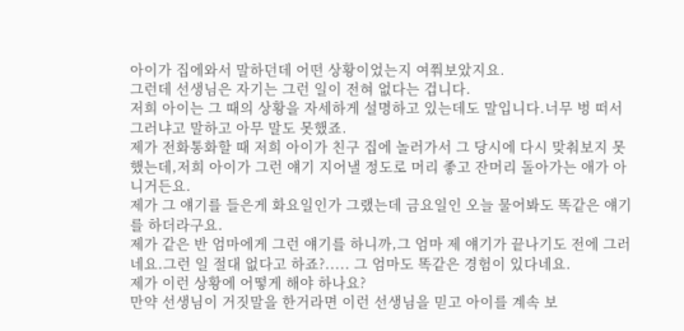아이가 집에와서 말하던데 어떤 상황이었는지 여쭤보았지요.
그런데 선생님은 자기는 그런 일이 전혀 없다는 겁니다.
저희 아이는 그 때의 상황을 자세하게 설명하고 있는데도 말입니다.너무 벙 떠서 그러냐고 말하고 아무 말도 못했죠.
제가 전화통화할 때 저희 아이가 친구 집에 놀러가서 그 당시에 다시 맞춰보지 못했는데,저희 아이가 그런 얘기 지어낼 정도로 머리 좋고 잔머리 돌아가는 애가 아니거든요.
제가 그 얘기를 들은게 화요일인가 그랬는데 금요일인 오늘 물어봐도 똑같은 얘기를 하더라구요.
제가 같은 반 엄마에게 그런 얘기를 하니까,그 엄마 제 얘기가 끝나기도 전에 그러네요.그런 일 절대 없다고 하죠?..... 그 엄마도 똑같은 경험이 있다네요.
제가 이런 상황에 어떻게 해야 하나요?
만약 선생님이 거짓말을 한거라면 이런 선생님을 믿고 아이를 계속 보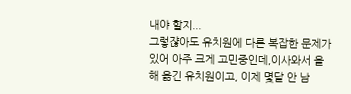내야 할지...
그렇쟎아도 유치원에 다른 복잡한 문제가 있어 아주 크게 고민중인데,이사와서 올해 옮긴 유치원이고, 이제 몇달 안 남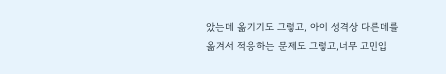았는데 옮기기도 그렇고, 아이 성격상 다른데를 옮겨서 적응하는 문제도 그렇고,너무 고민입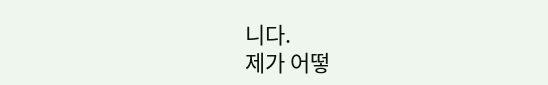니다.
제가 어떻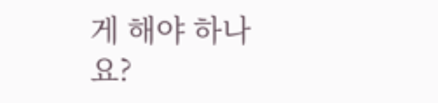게 해야 하나요?